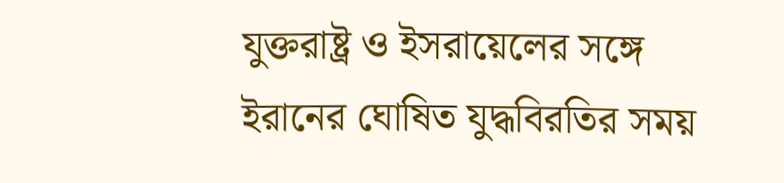যুক্তরাষ্ট্র ও ইসরায়েলের সঙ্গে ইরানের ঘোষিত যুদ্ধবিরতির সময়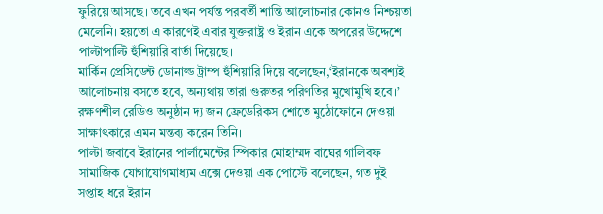ফুরিয়ে আসছে। তবে এখন পর্যন্ত পরবর্তী শান্তি আলোচনার কোনও নিশ্চয়তা মেলেনি। হয়তো এ কারণেই এবার যুক্তরাষ্ট্র ও ইরান একে অপরের উদ্দেশে পাল্টাপাল্টি হুঁশিয়ারি বার্তা দিয়েছে।
মার্কিন প্রেসিডেন্ট ডোনাল্ড ট্রাম্প হুঁশিয়ারি দিয়ে বলেছেন,‘ইরানকে অবশ্যই আলোচনায় বসতে হবে, অন্যথায় তারা গুরুতর পরিণতির মুখোমুখি হবে।’ রক্ষণশীল রেডিও অনুষ্ঠান দ্য জন ফ্রেডেরিকস শোতে মুঠোফোনে দেওয়া সাক্ষাৎকারে এমন মন্তব্য করেন তিনি।
পাল্টা জবাবে ইরানের পার্লামেন্টের স্পিকার মোহাম্মদ বাঘের গালিবফ সামাজিক যোগাযোগমাধ্যম এক্সে দেওয়া এক পোস্টে বলেছেন, গত দুই সপ্তাহ ধরে ইরান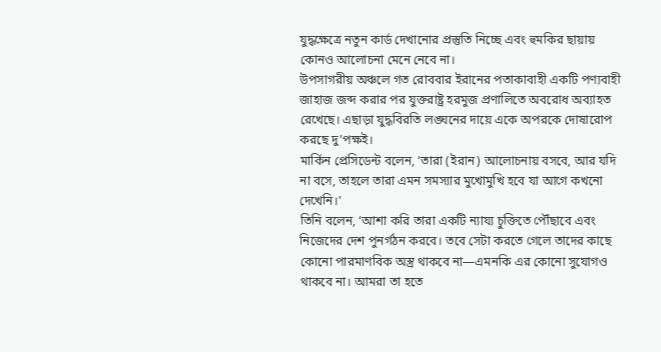যুদ্ধক্ষেত্রে নতুন কার্ড দেখানোর প্রস্তুতি নিচ্ছে এবং হুমকির ছায়ায় কোনও আলোচনা মেনে নেবে না।
উপসাগরীয় অঞ্চলে গত রোববার ইরানের পতাকাবাহী একটি পণ্যবাহী জাহাজ জব্দ করার পর যুক্তরাষ্ট্র হরমুজ প্রণালিতে অবরোধ অব্যাহত রেখেছে। এছাড়া যুদ্ধবিরতি লঙ্ঘনের দায়ে একে অপরকে দোষারোপ করছে দু’পক্ষই।
মার্কিন প্রেসিডেন্ট বলেন, ‘তারা (ইরান) আলোচনায় বসবে, আর যদি না বসে, তাহলে তারা এমন সমস্যার মুখোমুখি হবে যা আগে কখনো দেখেনি।’
তিনি বলেন, ‘আশা করি তারা একটি ন্যায্য চুক্তিতে পৌঁছাবে এবং নিজেদের দেশ পুনর্গঠন করবে। তবে সেটা করতে গেলে তাদের কাছে কোনো পারমাণবিক অস্ত্র থাকবে না—এমনকি এর কোনো সুযোগও থাকবে না। আমরা তা হতে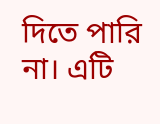দিতে পারি না। এটি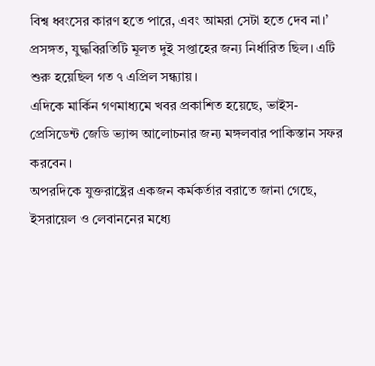বিশ্ব ধ্বংসের কারণ হতে পারে, এবং আমরা সেটা হতে দেব না।’
প্রসঙ্গত, যুদ্ধবিরতিটি মূলত দুই সপ্তাহের জন্য নির্ধারিত ছিল। এটি শুরু হয়েছিল গত ৭ এপ্রিল সন্ধ্যায়।
এদিকে মার্কিন গণমাধ্যমে খবর প্রকাশিত হয়েছে, ভাইস-প্রেসিডেন্ট জেডি ভ্যান্স আলোচনার জন্য মঙ্গলবার পাকিস্তান সফর করবেন।
অপরদিকে যুক্তরাষ্ট্রের একজন কর্মকর্তার বরাতে জানা গেছে, ইসরায়েল ও লেবাননের মধ্যে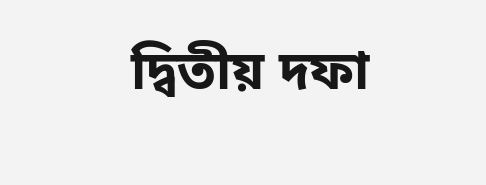দ্বিতীয় দফা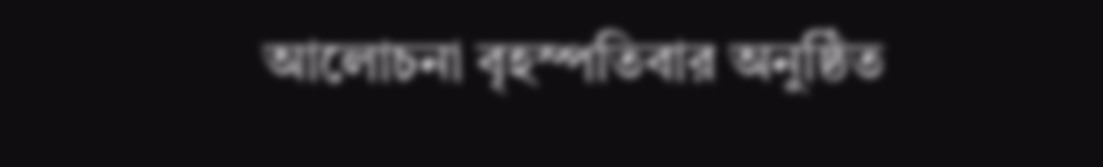আলোচনা বৃহস্পতিবার অনুষ্ঠিত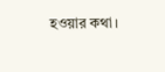হওয়ার কথা।